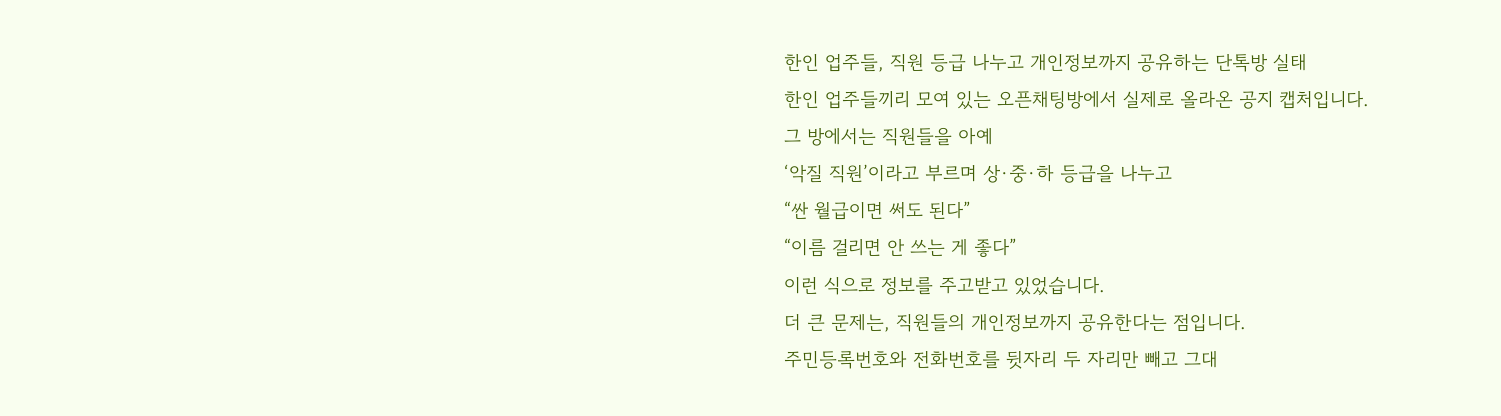한인 업주들, 직원 등급 나누고 개인정보까지 공유하는 단톡방 실태
한인 업주들끼리 모여 있는 오픈채팅방에서 실제로 올라온 공지 캡처입니다.
그 방에서는 직원들을 아예
‘악질 직원’이라고 부르며 상·중·하 등급을 나누고
“싼 월급이면 써도 된다”
“이름 걸리면 안 쓰는 게 좋다”
이런 식으로 정보를 주고받고 있었습니다.
더 큰 문제는, 직원들의 개인정보까지 공유한다는 점입니다.
주민등록번호와 전화번호를 뒷자리 두 자리만 빼고 그대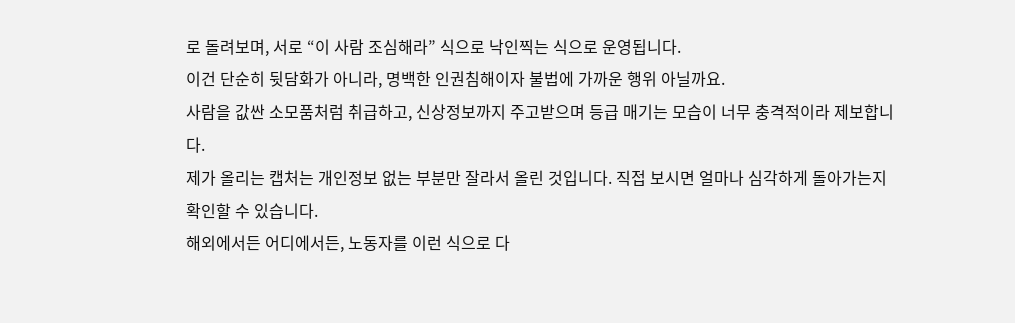로 돌려보며, 서로 “이 사람 조심해라” 식으로 낙인찍는 식으로 운영됩니다.
이건 단순히 뒷담화가 아니라, 명백한 인권침해이자 불법에 가까운 행위 아닐까요.
사람을 값싼 소모품처럼 취급하고, 신상정보까지 주고받으며 등급 매기는 모습이 너무 충격적이라 제보합니다.
제가 올리는 캡처는 개인정보 없는 부분만 잘라서 올린 것입니다. 직접 보시면 얼마나 심각하게 돌아가는지 확인할 수 있습니다.
해외에서든 어디에서든, 노동자를 이런 식으로 다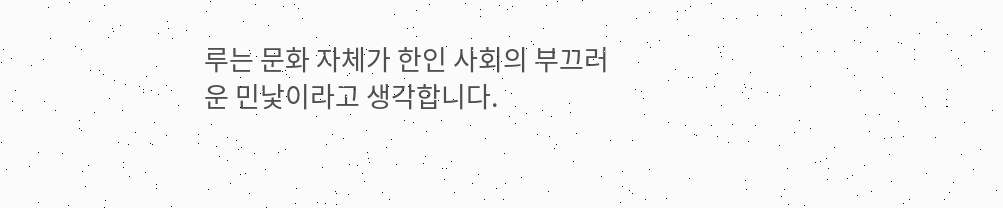루는 문화 자체가 한인 사회의 부끄러운 민낯이라고 생각합니다.